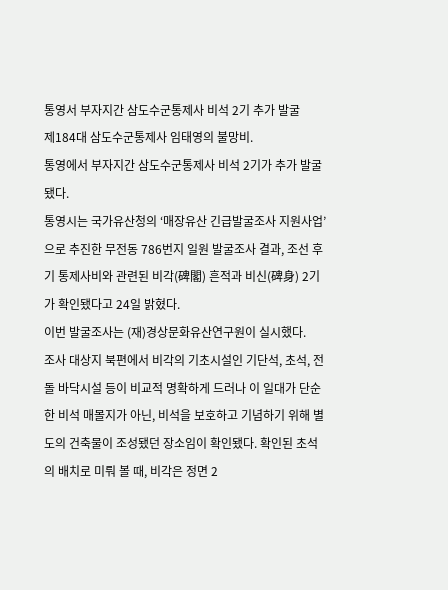통영서 부자지간 삼도수군통제사 비석 2기 추가 발굴
제184대 삼도수군통제사 임태영의 불망비.
통영에서 부자지간 삼도수군통제사 비석 2기가 추가 발굴됐다.
통영시는 국가유산청의 ‘매장유산 긴급발굴조사 지원사업’으로 추진한 무전동 786번지 일원 발굴조사 결과, 조선 후기 통제사비와 관련된 비각(碑閣) 흔적과 비신(碑身) 2기가 확인됐다고 24일 밝혔다.
이번 발굴조사는 (재)경상문화유산연구원이 실시했다.
조사 대상지 북편에서 비각의 기초시설인 기단석, 초석, 전돌 바닥시설 등이 비교적 명확하게 드러나 이 일대가 단순한 비석 매몰지가 아닌, 비석을 보호하고 기념하기 위해 별도의 건축물이 조성됐던 장소임이 확인됐다. 확인된 초석의 배치로 미뤄 볼 때, 비각은 정면 2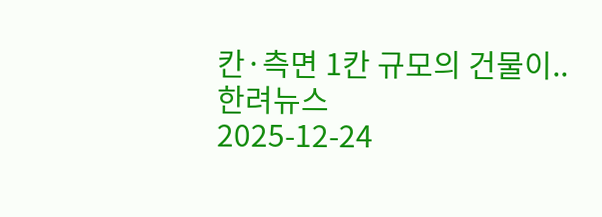칸·측면 1칸 규모의 건물이..
한려뉴스
2025-12-24